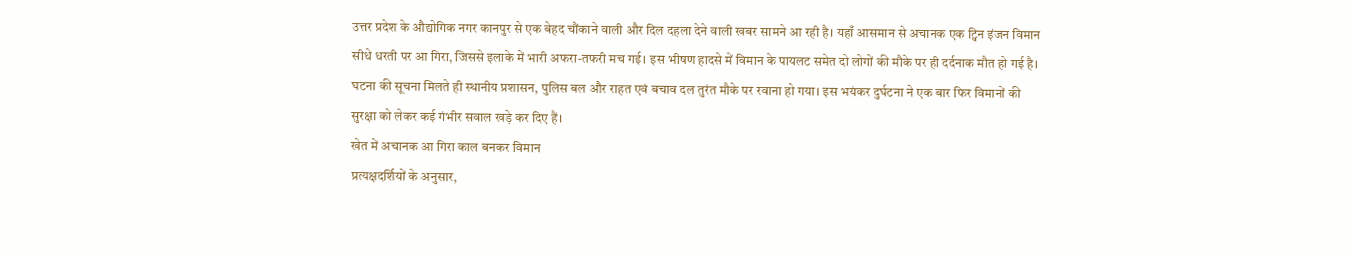उत्तर प्रदेश के औद्योगिक नगर कानपुर से एक बेहद चौंकाने वाली और दिल दहला देने वाली खबर सामने आ रही है। यहाँ आसमान से अचानक एक ट्विन इंजन विमान सीधे धरती पर आ गिरा, जिससे इलाके में भारी अफरा-तफरी मच गई। इस भीषण हादसे में विमान के पायलट समेत दो लोगों की मौके पर ही दर्दनाक मौत हो गई है। घटना की सूचना मिलते ही स्थानीय प्रशासन, पुलिस बल और राहत एवं बचाव दल तुरंत मौके पर रवाना हो गया। इस भयंकर दुर्घटना ने एक बार फिर विमानों की सुरक्षा को लेकर कई गंभीर सवाल खड़े कर दिए हैं।
खेत में अचानक आ गिरा काल बनकर विमान
प्रत्यक्षदर्शियों के अनुसार,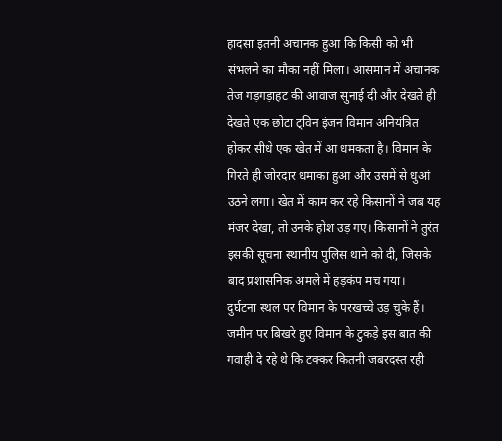हादसा इतनी अचानक हुआ कि किसी को भी संभलने का मौका नहीं मिला। आसमान में अचानक तेज गड़गड़ाहट की आवाज सुनाई दी और देखते ही देखते एक छोटा ट्विन इंजन विमान अनियंत्रित होकर सीधे एक खेत में आ धमकता है। विमान के गिरते ही जोरदार धमाका हुआ और उसमें से धुआं उठने लगा। खेत में काम कर रहे किसानों ने जब यह मंजर देखा, तो उनके होश उड़ गए। किसानों ने तुरंत इसकी सूचना स्थानीय पुलिस थाने को दी, जिसके बाद प्रशासनिक अमले में हड़कंप मच गया।
दुर्घटना स्थल पर विमान के परखच्चे उड़ चुके हैं। जमीन पर बिखरे हुए विमान के टुकड़े इस बात की गवाही दे रहे थे कि टक्कर कितनी जबरदस्त रही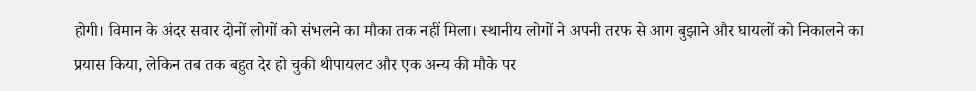होगी। विमान के अंदर सवार दोनों लोगों को संभलने का मौका तक नहीं मिला। स्थानीय लोगों ने अपनी तरफ से आग बुझाने और घायलों को निकालने का प्रयास किया, लेकिन तब तक बहुत देर हो चुकी थीपायलट और एक अन्य की मौके पर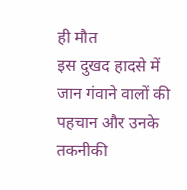ही मौत
इस दुखद हादसे में जान गंवाने वालों की पहचान और उनके तकनीकी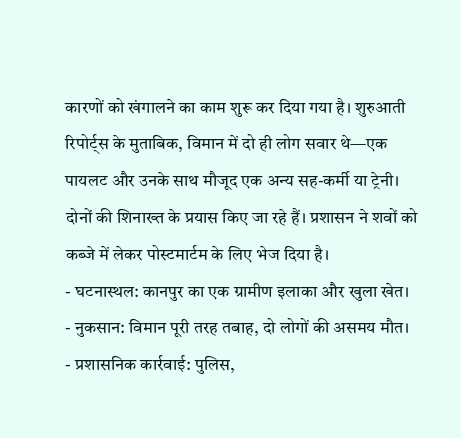कारणों को खंगालने का काम शुरू कर दिया गया है। शुरुआती रिपोर्ट्स के मुताबिक, विमान में दो ही लोग सवार थे—एक पायलट और उनके साथ मौजूद एक अन्य सह-कर्मी या ट्रेनी। दोनों की शिनाख्त के प्रयास किए जा रहे हैं। प्रशासन ने शवों को कब्जे में लेकर पोस्टमार्टम के लिए भेज दिया है।
- घटनास्थल: कानपुर का एक ग्रामीण इलाका और खुला खेत।
- नुकसान: विमान पूरी तरह तबाह, दो लोगों की असमय मौत।
- प्रशासनिक कार्रवाई: पुलिस,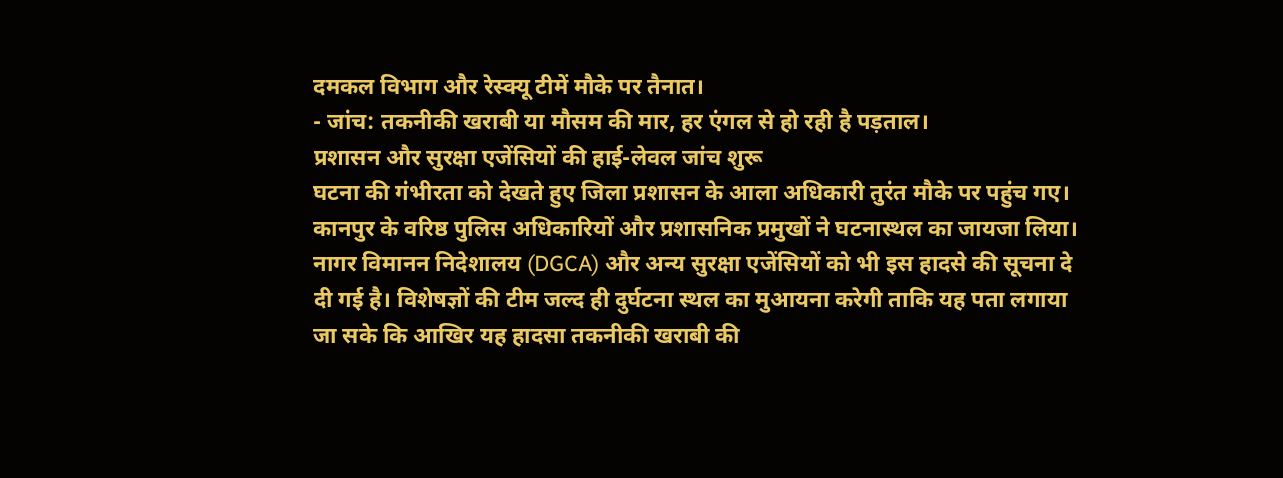दमकल विभाग और रेस्क्यू टीमें मौके पर तैनात।
- जांच: तकनीकी खराबी या मौसम की मार, हर एंगल से हो रही है पड़ताल।
प्रशासन और सुरक्षा एजेंसियों की हाई-लेवल जांच शुरू
घटना की गंभीरता को देखते हुए जिला प्रशासन के आला अधिकारी तुरंत मौके पर पहुंच गए। कानपुर के वरिष्ठ पुलिस अधिकारियों और प्रशासनिक प्रमुखों ने घटनास्थल का जायजा लिया। नागर विमानन निदेशालय (DGCA) और अन्य सुरक्षा एजेंसियों को भी इस हादसे की सूचना दे दी गई है। विशेषज्ञों की टीम जल्द ही दुर्घटना स्थल का मुआयना करेगी ताकि यह पता लगाया जा सके कि आखिर यह हादसा तकनीकी खराबी की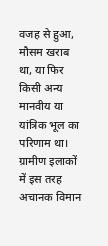वजह से हुआ, मौसम खराब था, या फिर किसी अन्य मानवीय या यांत्रिक भूल का परिणाम था।
ग्रामीण इलाकों में इस तरह अचानक विमान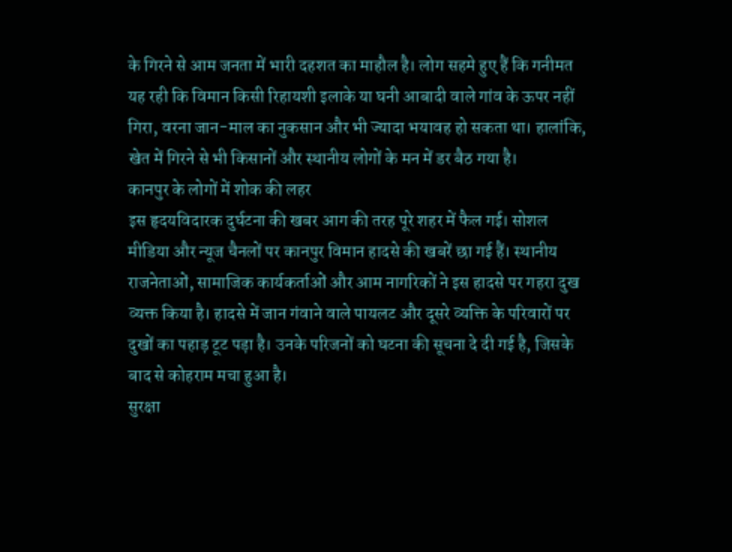के गिरने से आम जनता में भारी दहशत का माहौल है। लोग सहमे हुए हैं कि गनीमत यह रही कि विमान किसी रिहायशी इलाके या घनी आबादी वाले गांव के ऊपर नहीं गिरा, वरना जान-माल का नुकसान और भी ज्यादा भयावह हो सकता था। हालांकि, खेत में गिरने से भी किसानों और स्थानीय लोगों के मन में डर बैठ गया है।
कानपुर के लोगों में शोक की लहर
इस हृदयविदारक दुर्घटना की खबर आग की तरह पूरे शहर में फैल गई। सोशल मीडिया और न्यूज चैनलों पर कानपुर विमान हादसे की खबरें छा गई हैं। स्थानीय राजनेताओं, सामाजिक कार्यकर्ताओं और आम नागरिकों ने इस हादसे पर गहरा दुख व्यक्त किया है। हादसे में जान गंवाने वाले पायलट और दूसरे व्यक्ति के परिवारों पर दुखों का पहाड़ टूट पड़ा है। उनके परिजनों को घटना की सूचना दे दी गई है, जिसके बाद से कोहराम मचा हुआ है।
सुरक्षा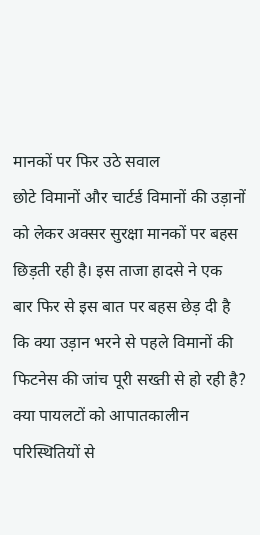मानकों पर फिर उठे सवाल
छोटे विमानों और चार्टर्ड विमानों की उड़ानों को लेकर अक्सर सुरक्षा मानकों पर बहस छिड़ती रही है। इस ताजा हादसे ने एक बार फिर से इस बात पर बहस छेड़ दी है कि क्या उड़ान भरने से पहले विमानों की फिटनेस की जांच पूरी सख्ती से हो रही है? क्या पायलटों को आपातकालीन परिस्थितियों से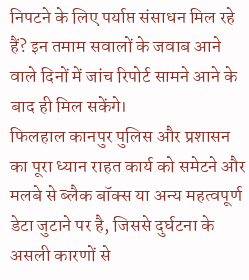निपटने के लिए पर्याप्त संसाधन मिल रहे हैं? इन तमाम सवालों के जवाब आने वाले दिनों में जांच रिपोर्ट सामने आने के बाद ही मिल सकेंगे।
फिलहाल कानपुर पुलिस और प्रशासन का पूरा ध्यान राहत कार्य को समेटने और मलबे से ब्लैक बॉक्स या अन्य महत्वपूर्ण डेटा जुटाने पर है, जिससे दुर्घटना के असली कारणों से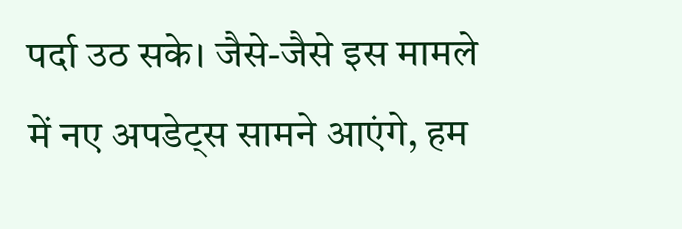पर्दा उठ सके। जैसे-जैसे इस मामले में नए अपडेट्स सामने आएंगे, हम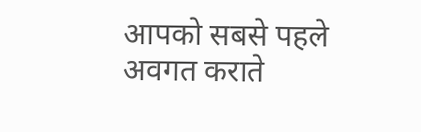आपको सबसे पहले अवगत कराते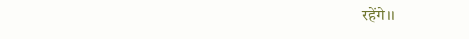रहेंगे।।